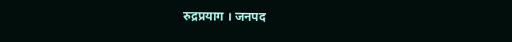रुद्रप्रयाग । जनपद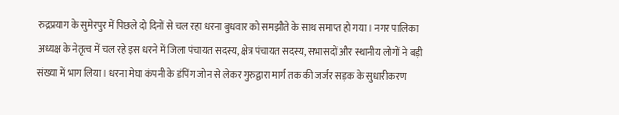रुद्रप्रयाग के सुमेरपुर में पिछले दो दिनों से चल रहा धरना बुधवार को समझौते के साथ समाप्त हो गया। नगर पालिका अध्यक्ष के नेतृत्व में चल रहे इस धरने में जिला पंचायत सदस्य, क्षेत्र पंचायत सदस्य, सभासदों और स्थानीय लोगों ने बड़ी संख्या में भाग लिया। धरना मेघा कंपनी के डंपिंग जोन से लेकर गुरुद्वारा मार्ग तक की जर्जर सड़क के सुधारीकरण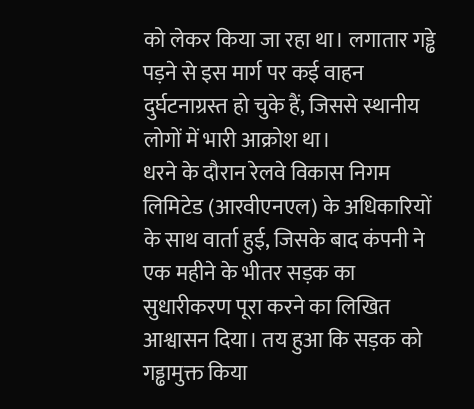को लेकर किया जा रहा था। लगातार गड्ढे पड़ने से इस मार्ग पर कई वाहन दुर्घटनाग्रस्त हो चुके हैं, जिससे स्थानीय लोगों में भारी आक्रोश था।
धरने के दौरान रेलवे विकास निगम लिमिटेड (आरवीएनएल) के अधिकारियों के साथ वार्ता हुई, जिसके बाद कंपनी ने एक महीने के भीतर सड़क का सुधारीकरण पूरा करने का लिखित आश्वासन दिया। तय हुआ कि सड़क को गड्ढामुक्त किया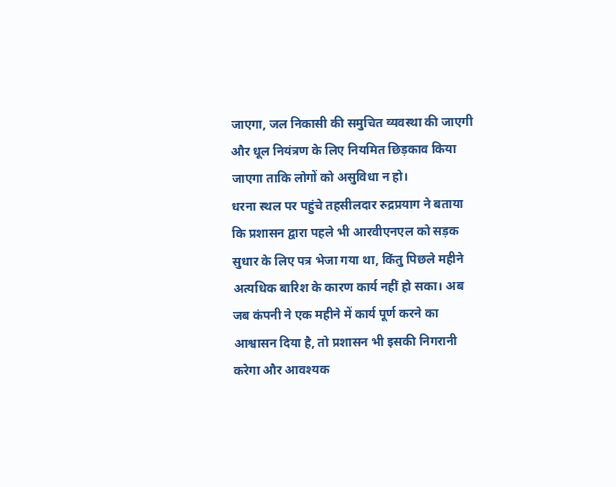जाएगा, जल निकासी की समुचित व्यवस्था की जाएगी और धूल नियंत्रण के लिए नियमित छिड़काव किया जाएगा ताकि लोगों को असुविधा न हो।
धरना स्थल पर पहुंचे तहसीलदार रुद्रप्रयाग ने बताया कि प्रशासन द्वारा पहले भी आरवीएनएल को सड़क सुधार के लिए पत्र भेजा गया था, किंतु पिछले महीने अत्यधिक बारिश के कारण कार्य नहीं हो सका। अब जब कंपनी ने एक महीने में कार्य पूर्ण करने का आश्वासन दिया है, तो प्रशासन भी इसकी निगरानी करेगा और आवश्यक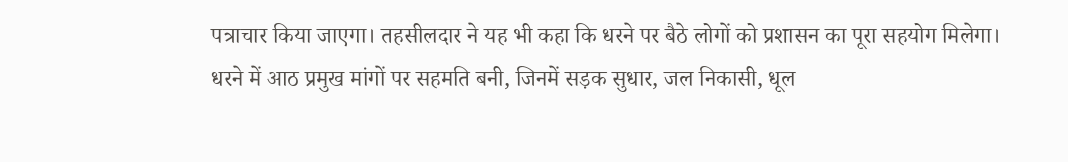पत्राचार किया जाएगा। तहसीलदार ने यह भी कहा कि धरने पर बैठे लोगों को प्रशासन का पूरा सहयोग मिलेगा।
धरने में आठ प्रमुख मांगों पर सहमति बनी, जिनमें सड़क सुधार, जल निकासी, धूल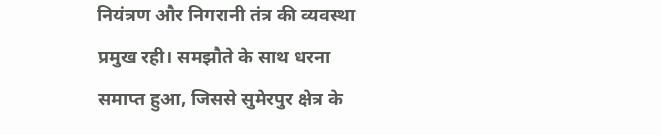नियंत्रण और निगरानी तंत्र की व्यवस्था प्रमुख रही। समझौते के साथ धरना समाप्त हुआ, जिससे सुमेरपुर क्षेत्र के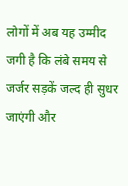लोगों में अब यह उम्मीद जगी है कि लंबे समय से जर्जर सड़कें जल्द ही सुधर जाएंगी और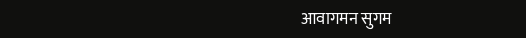आवागमन सुगम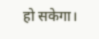हो सकेगा।